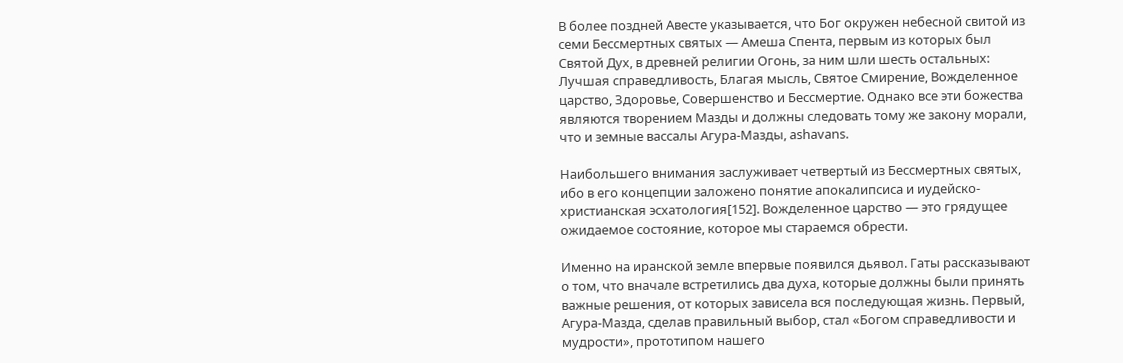В более поздней Авесте указывается, что Бог окружен небесной свитой из семи Бессмертных святых — Амеша Спента, первым из которых был Святой Дух, в древней религии Огонь, за ним шли шесть остальных: Лучшая справедливость, Благая мысль, Святое Смирение, Вожделенное царство, Здоровье, Совершенство и Бессмертие. Однако все эти божества являются творением Мазды и должны следовать тому же закону морали, что и земные вассалы Агура-Мазды, ashavans.

Наибольшего внимания заслуживает четвертый из Бессмертных святых, ибо в его концепции заложено понятие апокалипсиса и иудейско-христианская эсхатология[152]. Вожделенное царство — это грядущее ожидаемое состояние, которое мы стараемся обрести.

Именно на иранской земле впервые появился дьявол. Гаты рассказывают о том, что вначале встретились два духа, которые должны были принять важные решения, от которых зависела вся последующая жизнь. Первый, Агура-Мазда, сделав правильный выбор, стал «Богом справедливости и мудрости», прототипом нашего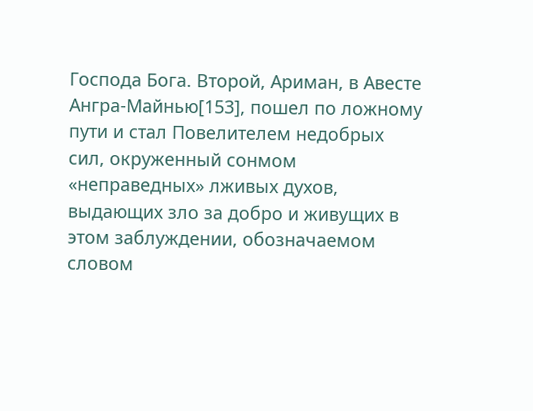Господа Бога. Второй, Ариман, в Авесте Ангра-Майнью[153], пошел по ложному пути и стал Повелителем недобрых сил, окруженный сонмом «неправедных» лживых духов, выдающих зло за добро и живущих в этом заблуждении, обозначаемом словом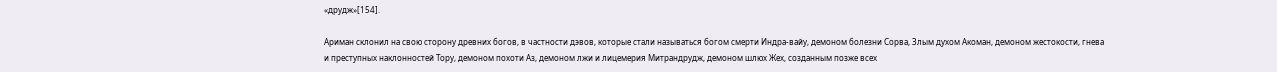«друдж»[154].

Ариман склонил на свою сторону древних богов, в частности дэвов, которые стали называться богом смерти Индра-вайу, демоном болезни Сорва, Злым духом Акоман, демоном жестокости, гнева и преступных наклонностей Тору, демоном похоти Аз, демоном лжи и лицемерия Митрандрудж, демоном шлюх Жех, созданным позже всех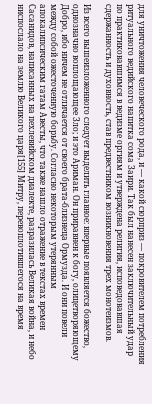для уничтожения человеческого рода, и — какой сюрприз — покровителем потребления ритуального ведийского напитка сома Заири. Так был нанесен заключительный удар по практиковавшимся в ведизме оргиям и утверждена религия, исповедовавшая сдержанность и духовность, став предвестником возникновения трех монотеизмов.

Из всего вышеизложенного следует выделить главное: впервые появляется божество, однозначно воплощающее Зло; и это Ариман. Он приравнен к богу, олицетворяющему Добро, ибо ничем не отличается от своего брата-близнеца Ормузда. И они повели между собой ожесточенную борьбу. Согласно некоторым утерянным апокалипсическим гатам Авесты, что также нашло отражение в текстах времен Сасанидов, написанных на пехлевийском диалекте, разразилась Великая война, и небо ниспослало на землю Великого царя[155] Митру, перевоплотившегося на время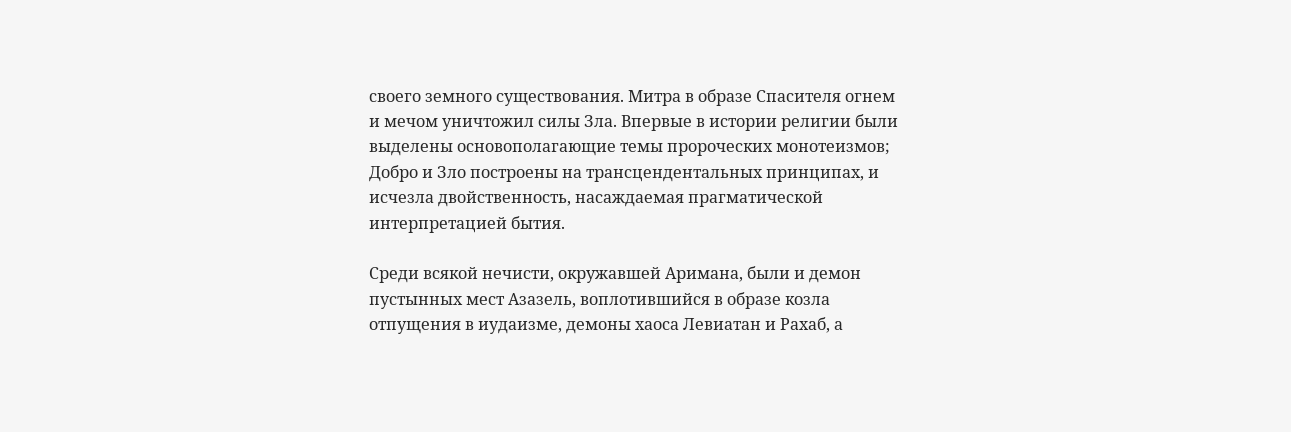своего земного существования. Митра в образе Спасителя огнем и мечом уничтожил силы Зла. Впервые в истории религии были выделены основополагающие темы пророческих монотеизмов; Добро и Зло построены на трансцендентальных принципах, и исчезла двойственность, насаждаемая прагматической интерпретацией бытия.

Среди всякой нечисти, окружавшей Аримана, были и демон пустынных мест Азазель, воплотившийся в образе козла отпущения в иудаизме, демоны хаоса Левиатан и Рахаб, а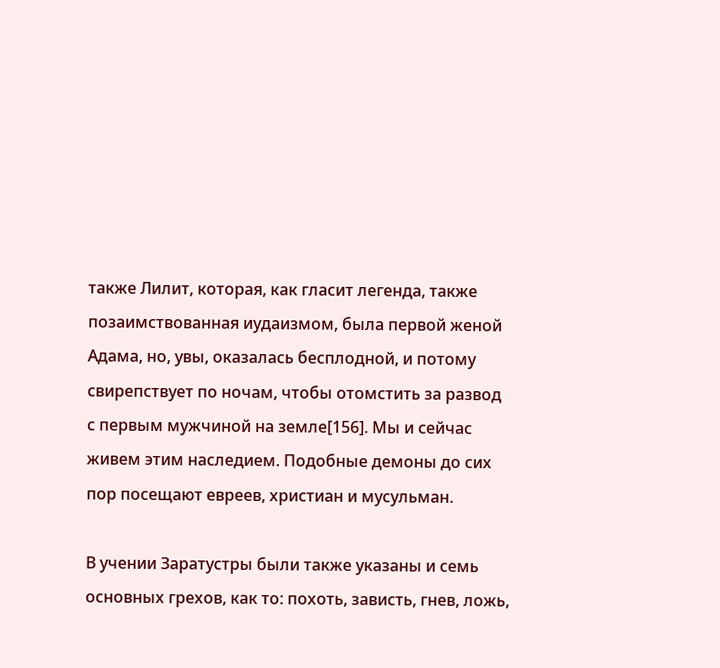также Лилит, которая, как гласит легенда, также позаимствованная иудаизмом, была первой женой Адама, но, увы, оказалась бесплодной, и потому свирепствует по ночам, чтобы отомстить за развод с первым мужчиной на земле[156]. Мы и сейчас живем этим наследием. Подобные демоны до сих пор посещают евреев, христиан и мусульман.

В учении Заратустры были также указаны и семь основных грехов, как то: похоть, зависть, гнев, ложь,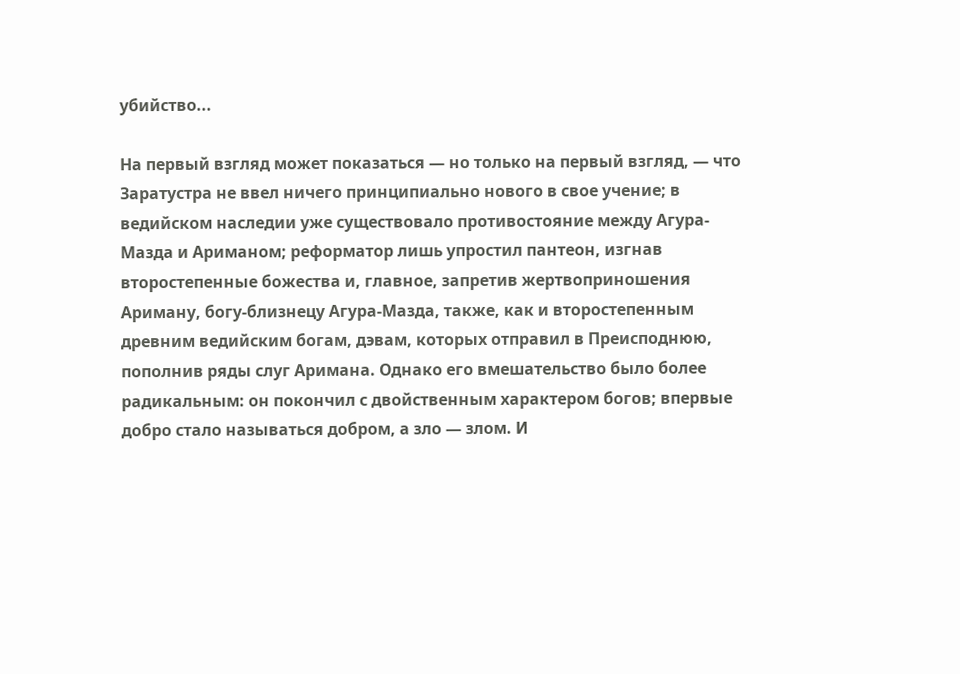убийство...

На первый взгляд может показаться — но только на первый взгляд, — что Заратустра не ввел ничего принципиально нового в свое учение; в ведийском наследии уже существовало противостояние между Агура-Мазда и Ариманом; реформатор лишь упростил пантеон, изгнав второстепенные божества и, главное, запретив жертвоприношения Ариману, богу-близнецу Агура-Мазда, также, как и второстепенным древним ведийским богам, дэвам, которых отправил в Преисподнюю, пополнив ряды слуг Аримана. Однако его вмешательство было более радикальным: он покончил с двойственным характером богов; впервые добро стало называться добром, а зло — злом. И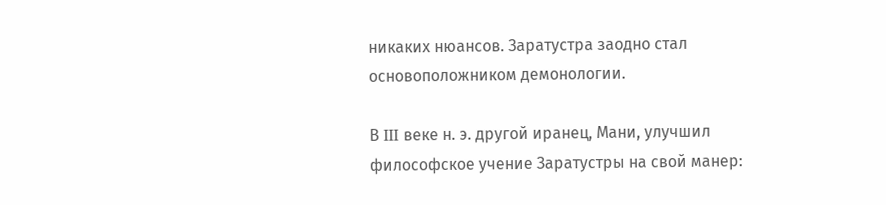никаких нюансов. Заратустра заодно стал основоположником демонологии.

В III веке н. э. другой иранец, Мани, улучшил философское учение Заратустры на свой манер: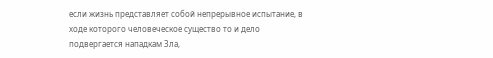если жизнь представляет собой непрерывное испытание, в ходе которого человеческое существо то и дело подвергается нападкам Зла,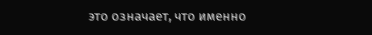это означает, что именно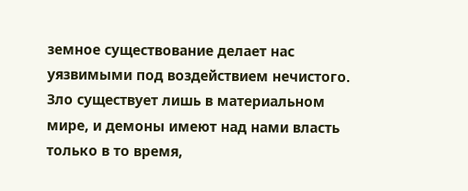земное существование делает нас уязвимыми под воздействием нечистого. Зло существует лишь в материальном мире, и демоны имеют над нами власть только в то время,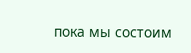пока мы состоим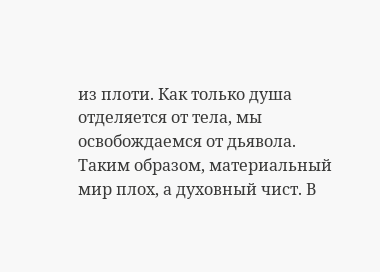из плоти. Как только душа отделяется от тела, мы освобождаемся от дьявола. Таким образом, материальный мир плох, а духовный чист. В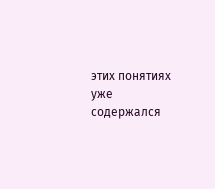этих понятиях уже содержался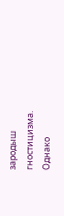зародыш гностицизма. Однако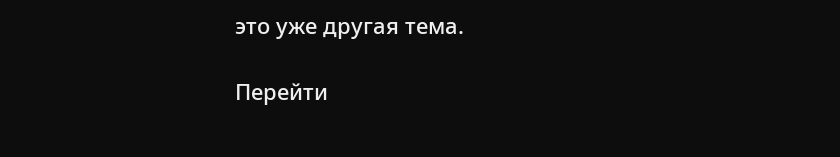это уже другая тема.

Перейти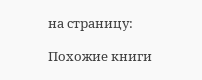на страницу:

Похожие книги